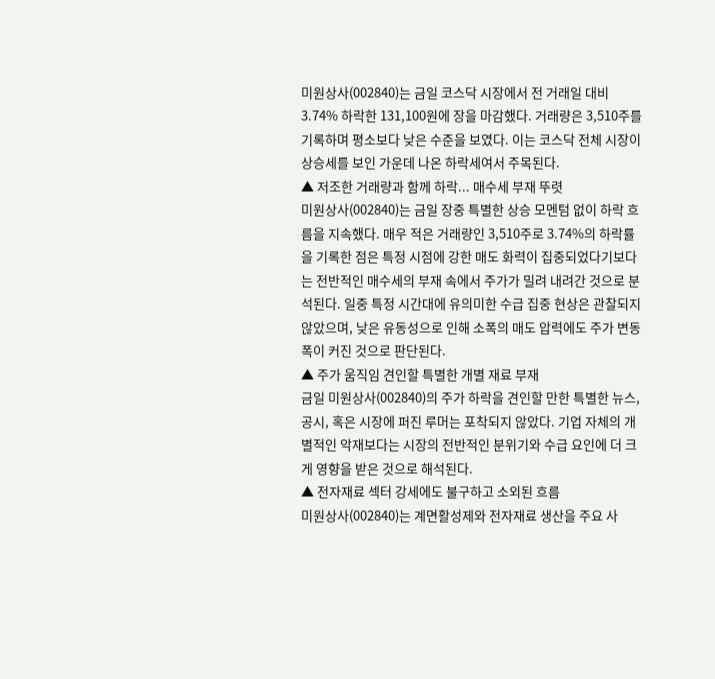미원상사(002840)는 금일 코스닥 시장에서 전 거래일 대비 3.74% 하락한 131,100원에 장을 마감했다. 거래량은 3,510주를 기록하며 평소보다 낮은 수준을 보였다. 이는 코스닥 전체 시장이 상승세를 보인 가운데 나온 하락세여서 주목된다.
▲ 저조한 거래량과 함께 하락... 매수세 부재 뚜렷
미원상사(002840)는 금일 장중 특별한 상승 모멘텀 없이 하락 흐름을 지속했다. 매우 적은 거래량인 3,510주로 3.74%의 하락률을 기록한 점은 특정 시점에 강한 매도 화력이 집중되었다기보다는 전반적인 매수세의 부재 속에서 주가가 밀려 내려간 것으로 분석된다. 일중 특정 시간대에 유의미한 수급 집중 현상은 관찰되지 않았으며, 낮은 유동성으로 인해 소폭의 매도 압력에도 주가 변동폭이 커진 것으로 판단된다.
▲ 주가 움직임 견인할 특별한 개별 재료 부재
금일 미원상사(002840)의 주가 하락을 견인할 만한 특별한 뉴스, 공시, 혹은 시장에 퍼진 루머는 포착되지 않았다. 기업 자체의 개별적인 악재보다는 시장의 전반적인 분위기와 수급 요인에 더 크게 영향을 받은 것으로 해석된다.
▲ 전자재료 섹터 강세에도 불구하고 소외된 흐름
미원상사(002840)는 계면활성제와 전자재료 생산을 주요 사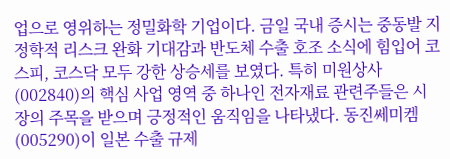업으로 영위하는 정밀화학 기업이다. 금일 국내 증시는 중동발 지정학적 리스크 완화 기대감과 반도체 수출 호조 소식에 힘입어 코스피, 코스닥 모두 강한 상승세를 보였다. 특히 미원상사(002840)의 핵심 사업 영역 중 하나인 전자재료 관련주들은 시장의 주목을 받으며 긍정적인 움직임을 나타냈다. 동진쎄미켐(005290)이 일본 수출 규제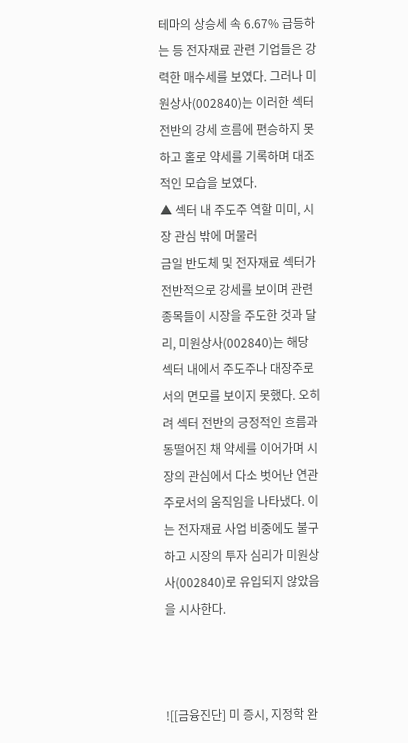테마의 상승세 속 6.67% 급등하는 등 전자재료 관련 기업들은 강력한 매수세를 보였다. 그러나 미원상사(002840)는 이러한 섹터 전반의 강세 흐름에 편승하지 못하고 홀로 약세를 기록하며 대조적인 모습을 보였다.
▲ 섹터 내 주도주 역할 미미, 시장 관심 밖에 머물러
금일 반도체 및 전자재료 섹터가 전반적으로 강세를 보이며 관련 종목들이 시장을 주도한 것과 달리, 미원상사(002840)는 해당 섹터 내에서 주도주나 대장주로서의 면모를 보이지 못했다. 오히려 섹터 전반의 긍정적인 흐름과 동떨어진 채 약세를 이어가며 시장의 관심에서 다소 벗어난 연관주로서의 움직임을 나타냈다. 이는 전자재료 사업 비중에도 불구하고 시장의 투자 심리가 미원상사(002840)로 유입되지 않았음을 시사한다.



![[금융진단] 미 증시, 지정학 완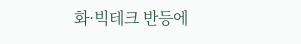화·빅테크 반등에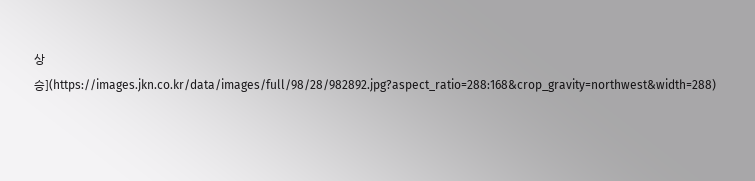상승](https://images.jkn.co.kr/data/images/full/98/28/982892.jpg?aspect_ratio=288:168&crop_gravity=northwest&width=288)